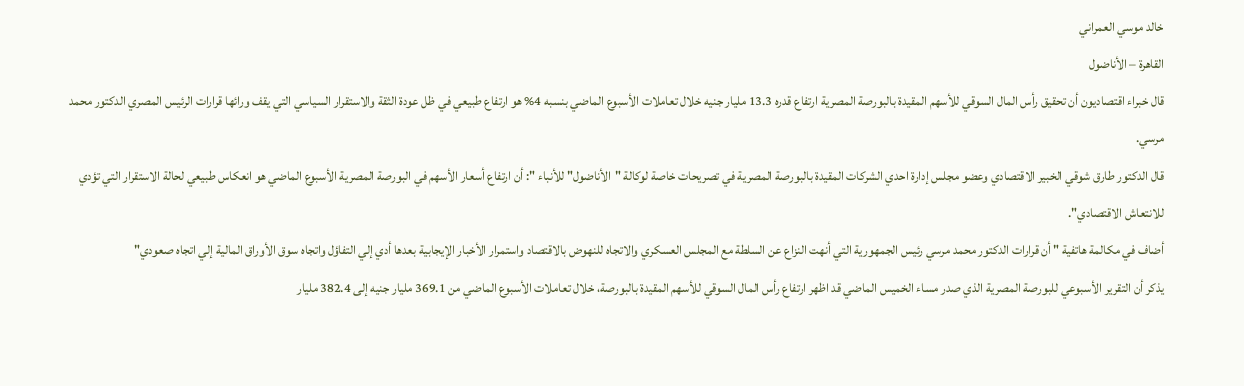خالد موسي العمراني
القاهرة – الأناضول
قال خبراء اقتصاديون أن تحقيق رأس المال السوقي للأسهم المقيدة بالبورصة المصرية ارتفاع قدره 13.3 مليار جنيه خلال تعاملات الأسبوع الماضي بنسبه 4% هو ارتفاع طبيعي في ظل عودة الثقة والاستقرار السياسي التي يقف ورائها قرارات الرئيس المصري الدكتور محمد مرسي.
قال الدكتور طارق شوقي الخبير الاقتصادي وعضو مجلس إدارة احدي الشركات المقيدة بالبورصة المصرية في تصريحات خاصة لوكالة "الأناضول" للأنباء ": أن ارتفاع أسعار الأسهم في البورصة المصرية الأسبوع الماضي هو انعكاس طبيعي لحالة الاستقرار التي تؤدي للانتعاش الاقتصادي".
أضاف في مكالمة هاتفية " أن قرارات الدكتور محمد مرسي رئيس الجمهورية التي أنهت النزاع عن السلطة مع المجلس العسكري والاتجاه للنهوض بالاقتصاد واستمرار الأخبار الإيجابية بعدها أدي إلي التفاؤل واتجاه سوق الأوراق المالية إلي اتجاه صعودي"
يذكر أن التقرير الأسبوعي للبورصة المصرية الذي صدر مساء الخميس الماضي قد اظهر ارتفاع رأس المال السوقي للأسهم المقيدة بالبورصة، خلال تعاملات الأسبوع الماضي من 369.1 مليار جنيه إلى 382.4 مليار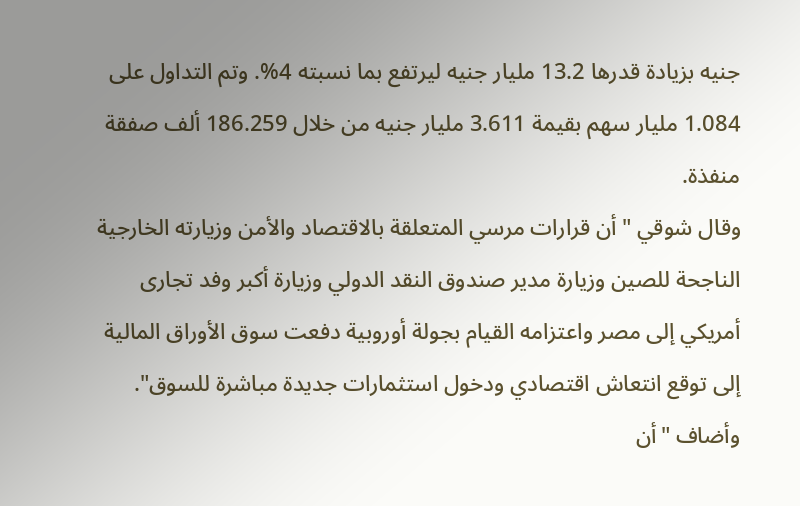جنيه بزيادة قدرها 13.2 مليار جنيه ليرتفع بما نسبته 4%. وتم التداول على 1.084 مليار سهم بقيمة 3.611 مليار جنيه من خلال 186.259 ألف صفقة منفذة.
وقال شوقي " أن قرارات مرسي المتعلقة بالاقتصاد والأمن وزيارته الخارجية الناجحة للصين وزيارة مدير صندوق النقد الدولي وزيارة أكبر وفد تجارى أمريكي إلى مصر واعتزامه القيام بجولة أوروبية دفعت سوق الأوراق المالية إلى توقع انتعاش اقتصادي ودخول استثمارات جديدة مباشرة للسوق".
وأضاف "أن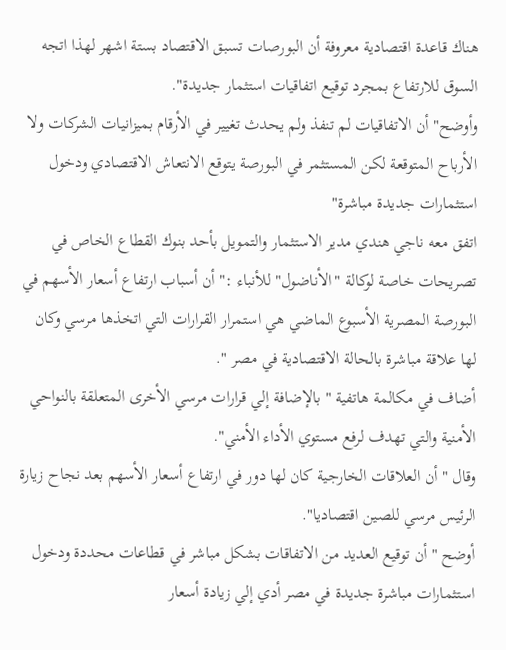هناك قاعدة اقتصادية معروفة أن البورصات تسبق الاقتصاد بستة اشهر لهذا اتجه السوق للارتفاع بمجرد توقيع اتفاقيات استثمار جديدة".
وأوضح" أن الاتفاقيات لم تنفذ ولم يحدث تغيير في الأرقام بميزانيات الشركات ولا الأرباح المتوقعة لكن المستثمر في البورصة يتوقع الانتعاش الاقتصادي ودخول استثمارات جديدة مباشرة"
اتفق معه ناجي هندي مدير الاستثمار والتمويل بأحد بنوك القطاع الخاص في تصريحات خاصة لوكالة "الأناضول" للأنباء :" أن أسباب ارتفاع أسعار الأسهم في البورصة المصرية الأسبوع الماضي هي استمرار القرارات التي اتخذها مرسي وكان لها علاقة مباشرة بالحالة الاقتصادية في مصر ".
أضاف في مكالمة هاتفية " بالإضافة إلي قرارات مرسي الأخرى المتعلقة بالنواحي الأمنية والتي تهدف لرفع مستوي الأداء الأمني".
وقال " أن العلاقات الخارجية كان لها دور في ارتفاع أسعار الأسهم بعد نجاح زيارة الرئيس مرسي للصين اقتصاديا".
أوضح " أن توقيع العديد من الاتفاقات بشكل مباشر في قطاعات محددة ودخول استثمارات مباشرة جديدة في مصر أدي إلي زيادة أسعار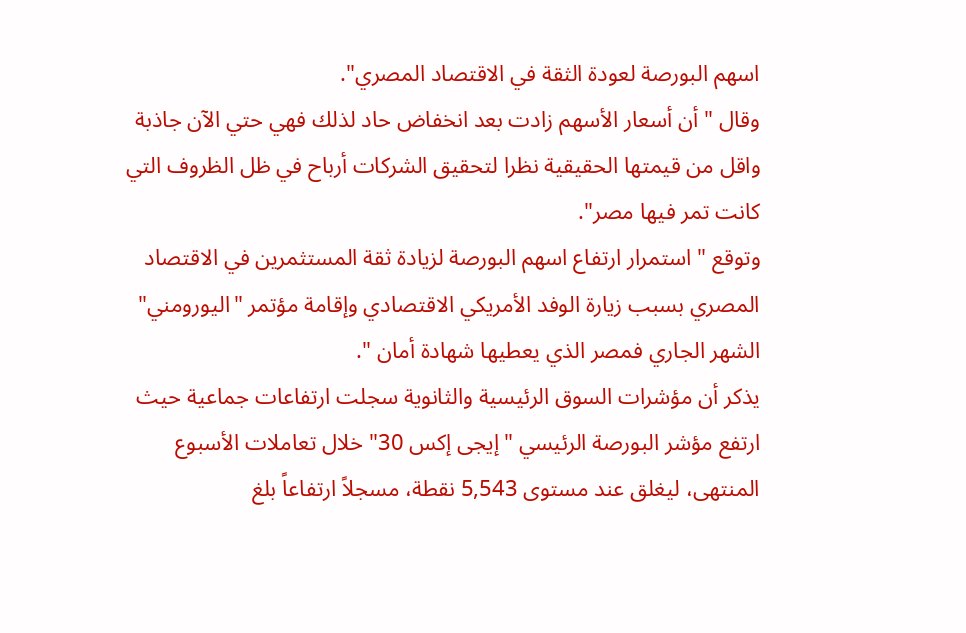اسهم البورصة لعودة الثقة في الاقتصاد المصري".
وقال " أن أسعار الأسهم زادت بعد انخفاض حاد لذلك فهي حتي الآن جاذبة واقل من قيمتها الحقيقية نظرا لتحقيق الشركات أرباح في ظل الظروف التي كانت تمر فيها مصر".
وتوقع " استمرار ارتفاع اسهم البورصة لزيادة ثقة المستثمرين في الاقتصاد المصري بسبب زيارة الوفد الأمريكي الاقتصادي وإقامة مؤتمر "اليورومني" الشهر الجاري فمصر الذي يعطيها شهادة أمان ".
يذكر أن مؤشرات السوق الرئيسية والثانوية سجلت ارتفاعات جماعية حيث ارتفع مؤشر البورصة الرئيسي "إيجى إكس 30" خلال تعاملات الأسبوع المنتهى، ليغلق عند مستوى 5,543 نقطة، مسجلاً ارتفاعاً بلغ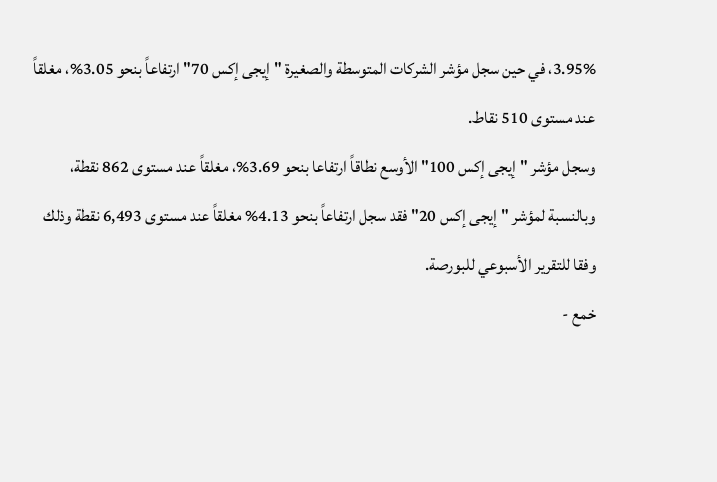3.95%، في حين سجل مؤشر الشركات المتوسطة والصغيرة "إيجى إكس 70" ارتفاعاً بنحو 3.05%، مغلقاً عند مستوى 510 نقاط.
وسجل مؤشر "إيجى إكس 100" الأوسع نطاقاً ارتفاعا بنحو 3.69%، مغلقاً عند مستوى 862 نقطة، وبالنسبة لمؤشر "إيجى إكس 20" فقد سجل ارتفاعاً بنحو 4.13% مغلقاً عند مستوى 6,493 نقطة وذلك وفقا للتقرير الأسبوعي للبورصة.
خمع -